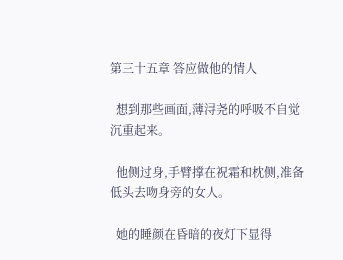第三十五章 答应做他的情人

  想到那些画面,薄浔尧的呼吸不自觉沉重起来。

  他侧过身,手臂撑在祝霜和枕侧,准备低头去吻身旁的女人。

  她的睡颜在昏暗的夜灯下显得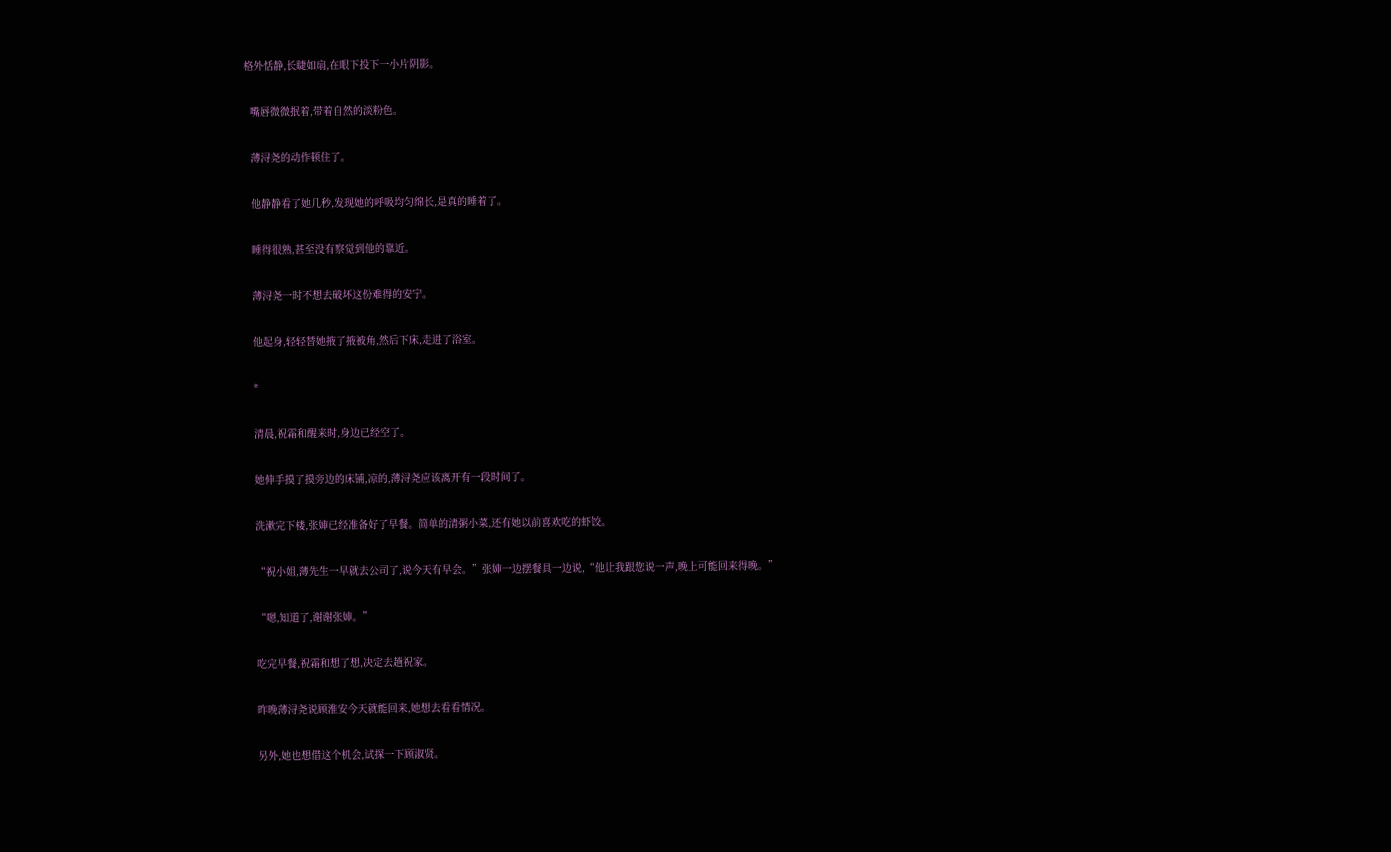格外恬静,长睫如扇,在眼下投下一小片阴影。

  嘴唇微微抿着,带着自然的淡粉色。

  薄浔尧的动作顿住了。

  他静静看了她几秒,发现她的呼吸均匀绵长,是真的睡着了。

  睡得很熟,甚至没有察觉到他的靠近。

  薄浔尧一时不想去破坏这份难得的安宁。

  他起身,轻轻替她掖了掖被角,然后下床,走进了浴室。

  *

  清晨,祝霜和醒来时,身边已经空了。

  她伸手摸了摸旁边的床铺,凉的,薄浔尧应该离开有一段时间了。

  洗漱完下楼,张婶已经准备好了早餐。简单的清粥小菜,还有她以前喜欢吃的虾饺。

  “祝小姐,薄先生一早就去公司了,说今天有早会。”张婶一边摆餐具一边说,“他让我跟您说一声,晚上可能回来得晚。”

  “嗯,知道了,谢谢张婶。”

  吃完早餐,祝霜和想了想,决定去趟祝家。

  昨晚薄浔尧说顾淮安今天就能回来,她想去看看情况。

  另外,她也想借这个机会,试探一下顾淑贤。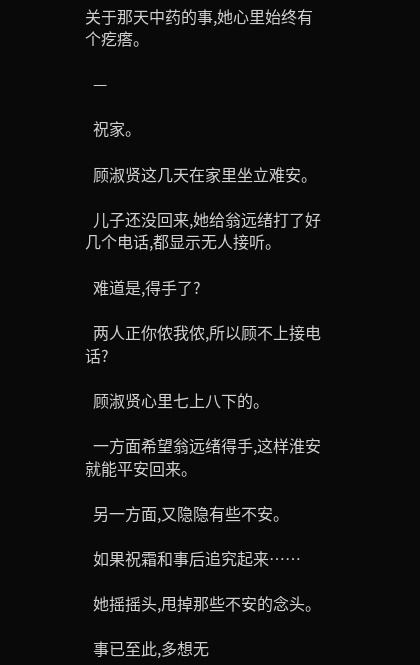关于那天中药的事,她心里始终有个疙瘩。

  —

  祝家。

  顾淑贤这几天在家里坐立难安。

  儿子还没回来,她给翁远绪打了好几个电话,都显示无人接听。

  难道是,得手了?

  两人正你侬我侬,所以顾不上接电话?

  顾淑贤心里七上八下的。

  一方面希望翁远绪得手,这样淮安就能平安回来。

  另一方面,又隐隐有些不安。

  如果祝霜和事后追究起来……

  她摇摇头,甩掉那些不安的念头。

  事已至此,多想无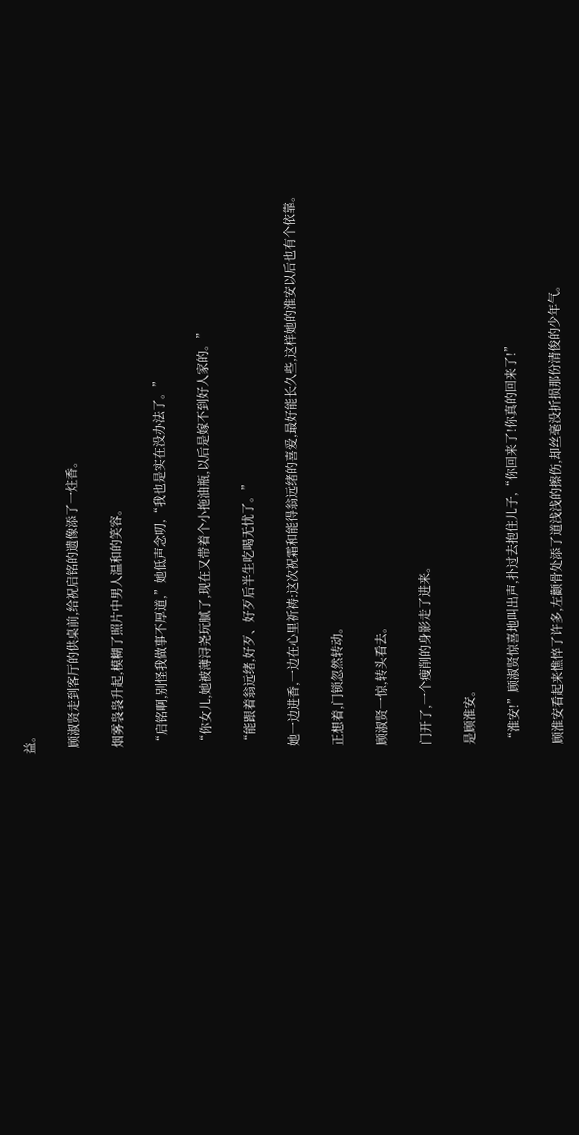益。

  顾淑贤走到客厅的供桌前,给祝启铭的遗像添了一炷香。

  烟雾袅袅升起,模糊了照片中男人温和的笑容。

  “启铭啊,别怪我做事不厚道,”她低声念叨,“我也是实在没办法了。”

  “你女儿,她被薄浔尧玩腻了,现在又带着个小拖油瓶,以后是嫁不到好人家的。”

  “能跟着翁远绪,好歹、好歹后半生吃喝无忧了。”

  她一边进香,一边在心里祈祷:这次祝霜和能得翁远绪的喜爱,最好能长久些,这样她的淮安以后也有个依靠。

  正想着,门锁忽然转动。

  顾淑贤一惊,转头看去。

  门开了,一个瘦削的身影走了进来。

  是顾淮安。

  “淮安!”顾淑贤惊喜地叫出声,扑过去抱住儿子,“你回来了!你真的回来了!”

  顾淮安看起来憔悴了许多,左颧骨处添了道浅浅的擦伤,却丝毫没折损那份清俊的少年气。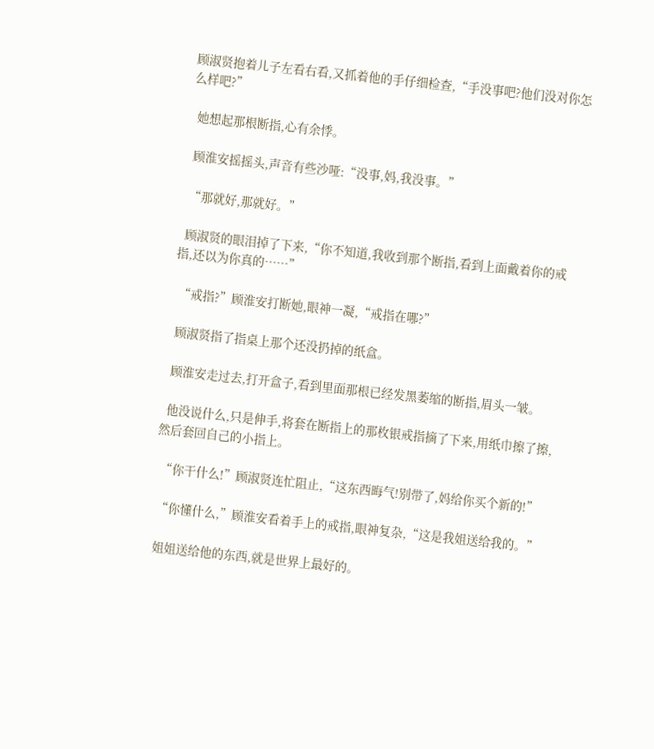顾淑贤抱着儿子左看右看,又抓着他的手仔细检查,“手没事吧?他们没对你怎么样吧?”

  她想起那根断指,心有余悸。

  顾淮安摇摇头,声音有些沙哑:“没事,妈,我没事。”

  “那就好,那就好。”

  顾淑贤的眼泪掉了下来,“你不知道,我收到那个断指,看到上面戴着你的戒指,还以为你真的……”

  “戒指?”顾淮安打断她,眼神一凝,“戒指在哪?”

  顾淑贤指了指桌上那个还没扔掉的纸盒。

  顾淮安走过去,打开盒子,看到里面那根已经发黑萎缩的断指,眉头一皱。

  他没说什么,只是伸手,将套在断指上的那枚银戒指摘了下来,用纸巾擦了擦,然后套回自己的小指上。

  “你干什么!”顾淑贤连忙阻止,“这东西晦气!别带了,妈给你买个新的!”

  “你懂什么,”顾淮安看着手上的戒指,眼神复杂,“这是我姐送给我的。”

  姐姐送给他的东西,就是世界上最好的。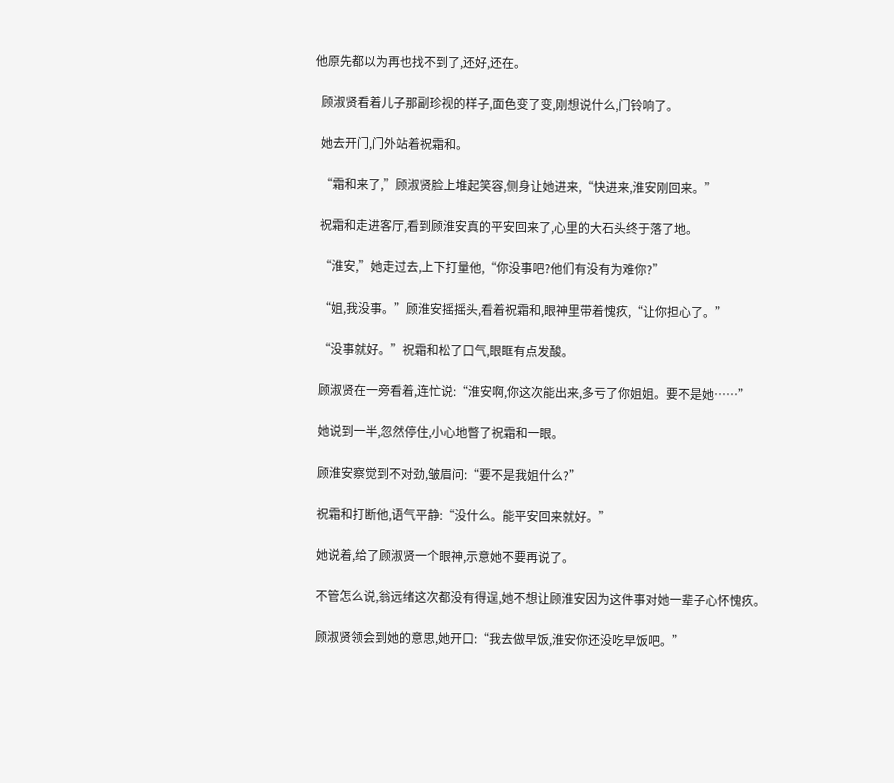他原先都以为再也找不到了,还好,还在。

  顾淑贤看着儿子那副珍视的样子,面色变了变,刚想说什么,门铃响了。

  她去开门,门外站着祝霜和。

  “霜和来了,”顾淑贤脸上堆起笑容,侧身让她进来,“快进来,淮安刚回来。”

  祝霜和走进客厅,看到顾淮安真的平安回来了,心里的大石头终于落了地。

  “淮安,”她走过去,上下打量他,“你没事吧?他们有没有为难你?”

  “姐,我没事。”顾淮安摇摇头,看着祝霜和,眼神里带着愧疚,“让你担心了。”

  “没事就好。”祝霜和松了口气,眼眶有点发酸。

  顾淑贤在一旁看着,连忙说:“淮安啊,你这次能出来,多亏了你姐姐。要不是她……”

  她说到一半,忽然停住,小心地瞥了祝霜和一眼。

  顾淮安察觉到不对劲,皱眉问:“要不是我姐什么?”

  祝霜和打断他,语气平静:“没什么。能平安回来就好。”

  她说着,给了顾淑贤一个眼神,示意她不要再说了。

  不管怎么说,翁远绪这次都没有得逞,她不想让顾淮安因为这件事对她一辈子心怀愧疚。

  顾淑贤领会到她的意思,她开口:“我去做早饭,淮安你还没吃早饭吧。”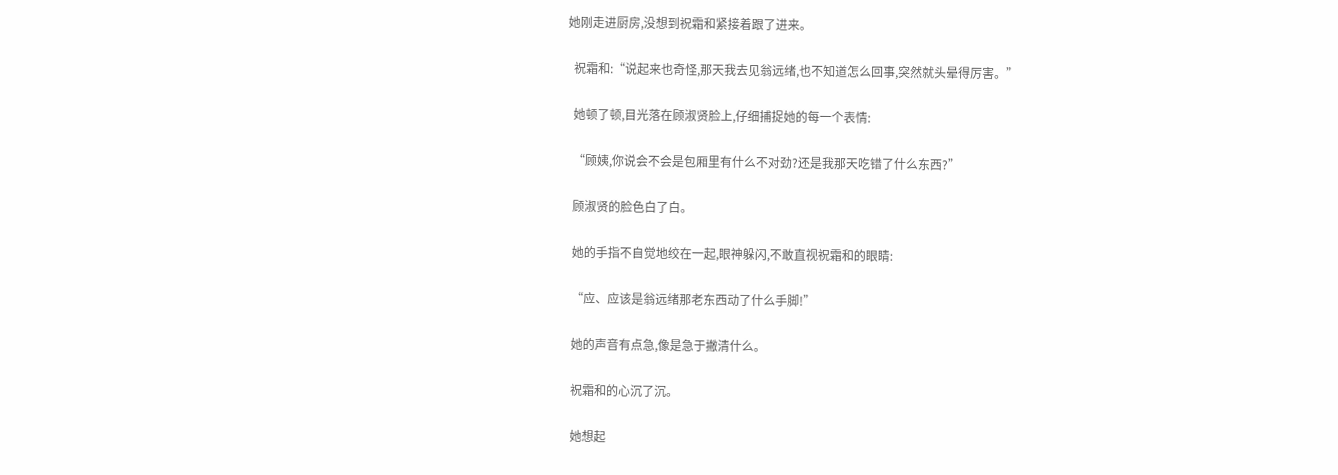她刚走进厨房,没想到祝霜和紧接着跟了进来。

  祝霜和:“说起来也奇怪,那天我去见翁远绪,也不知道怎么回事,突然就头晕得厉害。”

  她顿了顿,目光落在顾淑贤脸上,仔细捕捉她的每一个表情:

  “顾姨,你说会不会是包厢里有什么不对劲?还是我那天吃错了什么东西?”

  顾淑贤的脸色白了白。

  她的手指不自觉地绞在一起,眼神躲闪,不敢直视祝霜和的眼睛:

  “应、应该是翁远绪那老东西动了什么手脚!”

  她的声音有点急,像是急于撇清什么。

  祝霜和的心沉了沉。

  她想起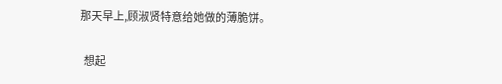那天早上,顾淑贤特意给她做的薄脆饼。

  想起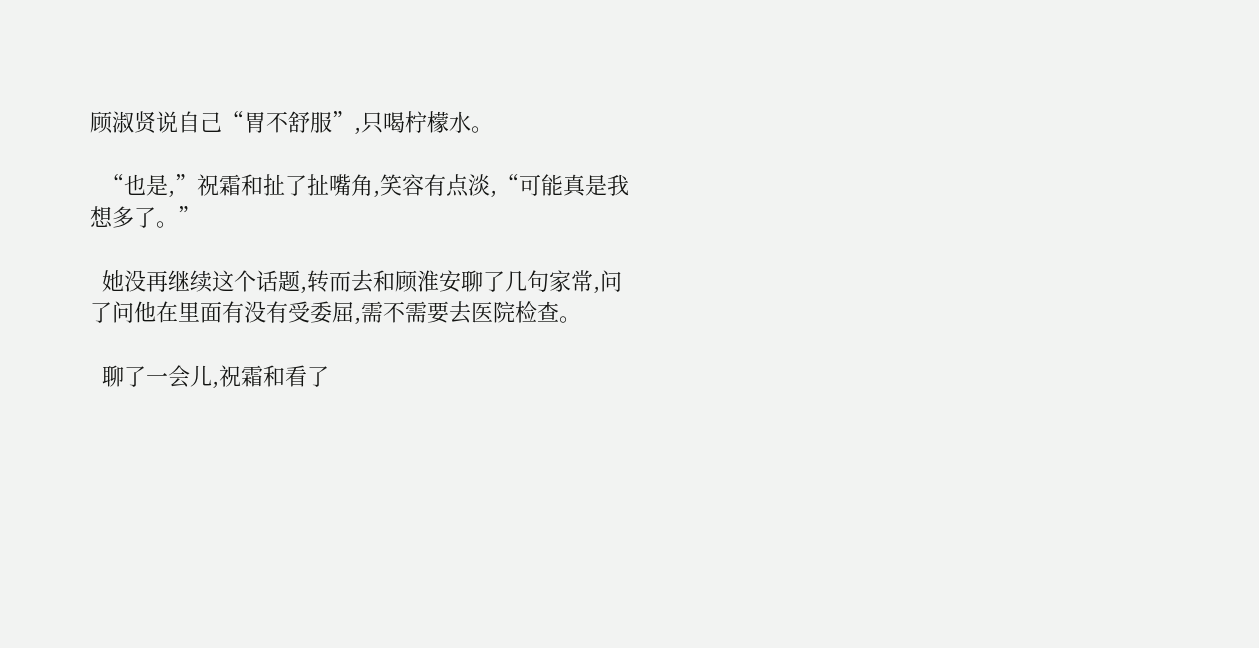顾淑贤说自己“胃不舒服”,只喝柠檬水。

  “也是,”祝霜和扯了扯嘴角,笑容有点淡,“可能真是我想多了。”

  她没再继续这个话题,转而去和顾淮安聊了几句家常,问了问他在里面有没有受委屈,需不需要去医院检查。

  聊了一会儿,祝霜和看了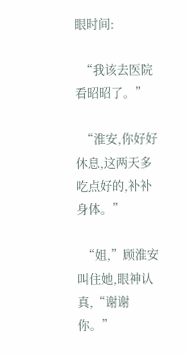眼时间:

  “我该去医院看昭昭了。”

  “淮安,你好好休息,这两天多吃点好的,补补身体。”

  “姐,”顾淮安叫住她,眼神认真,“谢谢你。”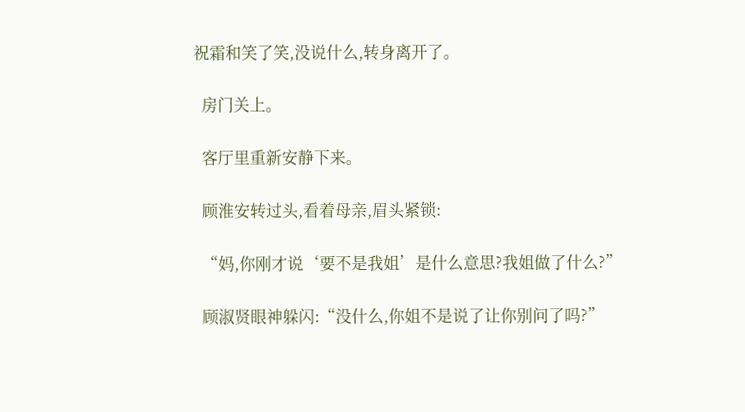祝霜和笑了笑,没说什么,转身离开了。

  房门关上。

  客厅里重新安静下来。

  顾淮安转过头,看着母亲,眉头紧锁:

  “妈,你刚才说‘要不是我姐’是什么意思?我姐做了什么?”

  顾淑贤眼神躲闪:“没什么,你姐不是说了让你别问了吗?”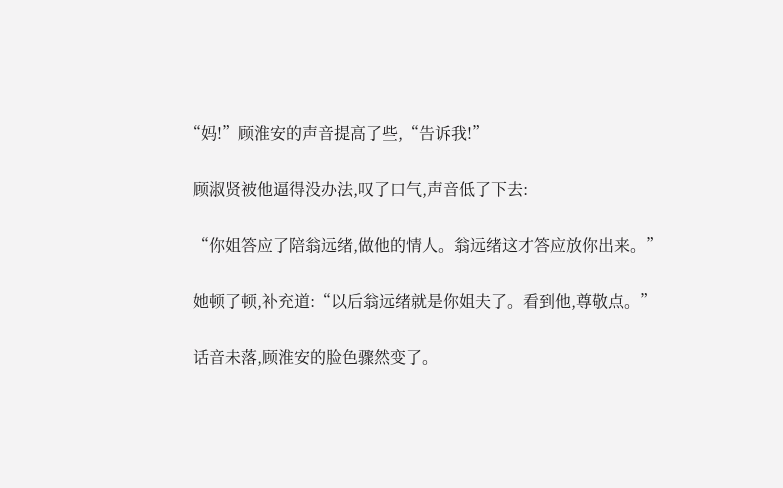“妈!”顾淮安的声音提高了些,“告诉我!”

  顾淑贤被他逼得没办法,叹了口气,声音低了下去:

  “你姐答应了陪翁远绪,做他的情人。翁远绪这才答应放你出来。”

  她顿了顿,补充道:“以后翁远绪就是你姐夫了。看到他,尊敬点。”

  话音未落,顾淮安的脸色骤然变了。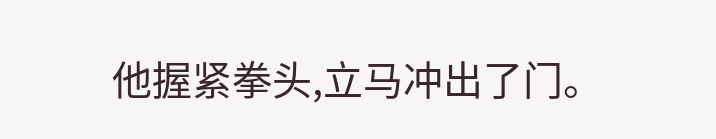他握紧拳头,立马冲出了门。